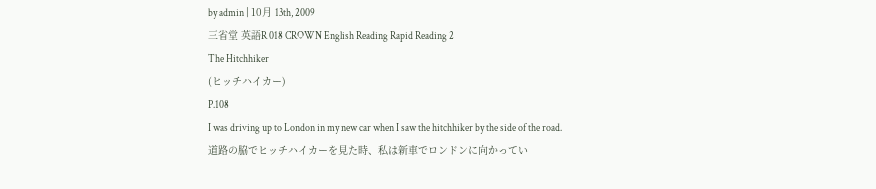by admin | 10月 13th, 2009
三省堂 英語R 018 CROWN English Reading Rapid Reading 2
The Hitchhiker
(ヒッチハイカー)
P.108
I was driving up to London in my new car when I saw the hitchhiker by the side of the road.
道路の脇でヒッチハイカーを見た時、私は新車でロンドンに向かってい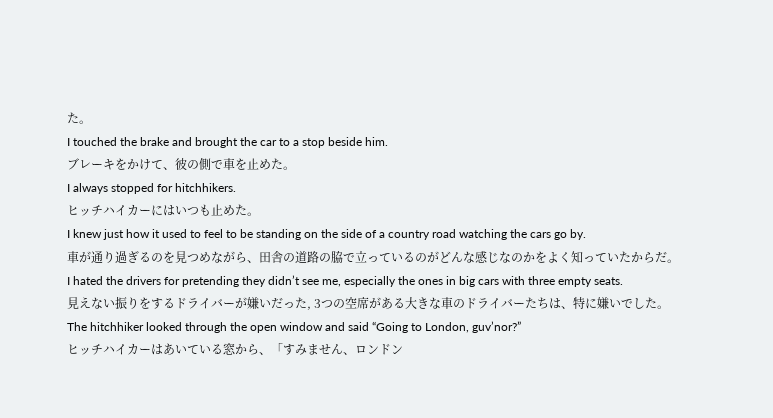た。
I touched the brake and brought the car to a stop beside him.
ブレーキをかけて、彼の側で車を止めた。
I always stopped for hitchhikers.
ヒッチハイカーにはいつも止めた。
I knew just how it used to feel to be standing on the side of a country road watching the cars go by.
車が通り過ぎるのを見つめながら、田舎の道路の脇で立っているのがどんな感じなのかをよく知っていたからだ。
I hated the drivers for pretending they didn’t see me, especially the ones in big cars with three empty seats.
見えない振りをするドライバーが嫌いだった, 3つの空席がある大きな車のドライバーたちは、特に嫌いでした。
The hitchhiker looked through the open window and said “Going to London, guv’nor?”
ヒッチハイカーはあいている窓から、「すみません、ロンドン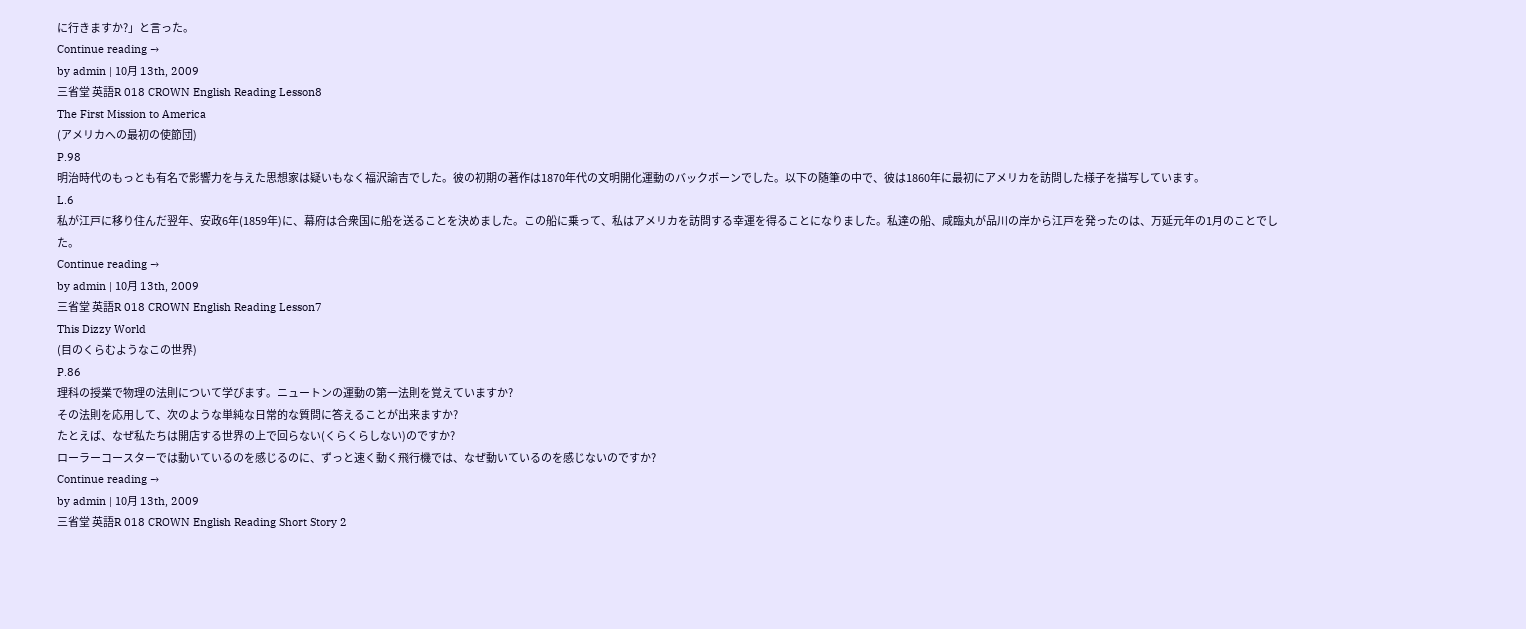に行きますか?」と言った。
Continue reading →
by admin | 10月 13th, 2009
三省堂 英語R 018 CROWN English Reading Lesson8
The First Mission to America
(アメリカへの最初の使節団)
P.98
明治時代のもっとも有名で影響力を与えた思想家は疑いもなく福沢諭吉でした。彼の初期の著作は1870年代の文明開化運動のバックボーンでした。以下の随筆の中で、彼は1860年に最初にアメリカを訪問した様子を描写しています。
L.6
私が江戸に移り住んだ翌年、安政6年(1859年)に、幕府は合衆国に船を送ることを決めました。この船に乗って、私はアメリカを訪問する幸運を得ることになりました。私達の船、咸臨丸が品川の岸から江戸を発ったのは、万延元年の1月のことでした。
Continue reading →
by admin | 10月 13th, 2009
三省堂 英語R 018 CROWN English Reading Lesson7
This Dizzy World
(目のくらむようなこの世界)
P.86
理科の授業で物理の法則について学びます。ニュートンの運動の第一法則を覚えていますか?
その法則を応用して、次のような単純な日常的な質問に答えることが出来ますか?
たとえば、なぜ私たちは開店する世界の上で回らない(くらくらしない)のですか?
ローラーコースターでは動いているのを感じるのに、ずっと速く動く飛行機では、なぜ動いているのを感じないのですか?
Continue reading →
by admin | 10月 13th, 2009
三省堂 英語R 018 CROWN English Reading Short Story 2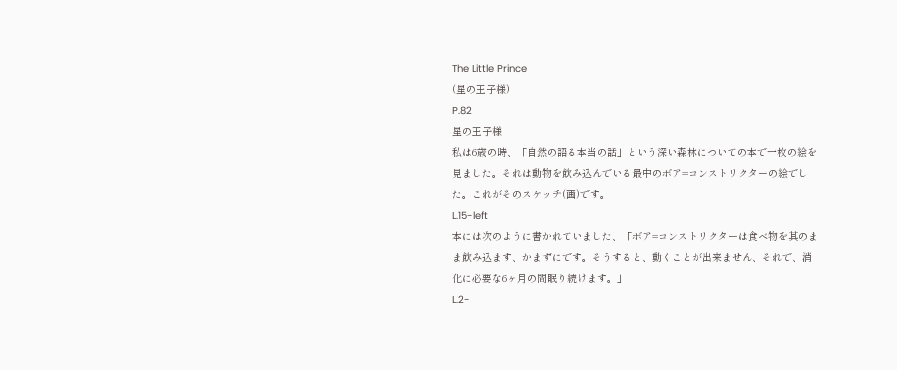The Little Prince
(星の王子様)
P.82
星の王子様
私は6歳の時、「自然の語る本当の話」という深い森林についての本で一枚の絵を見ました。それは動物を飲み込んでいる最中のボア=コンストリクターの絵でした。これがそのスケッチ(画)です。
L.15-left
本には次のように書かれていました、「ボア=コンストリクターは食べ物を其のまま飲み込ます、かまずにです。そうすると、動くことが出来ません、それで、消化に必要な6ヶ月の間眠り続けます。」
L.2-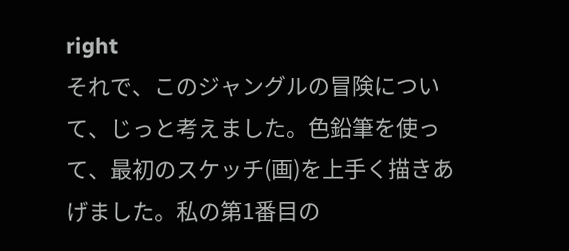right
それで、このジャングルの冒険について、じっと考えました。色鉛筆を使って、最初のスケッチ(画)を上手く描きあげました。私の第1番目の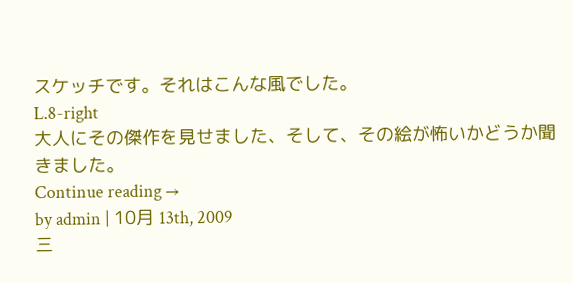スケッチです。それはこんな風でした。
L.8-right
大人にその傑作を見せました、そして、その絵が怖いかどうか聞きました。
Continue reading →
by admin | 10月 13th, 2009
三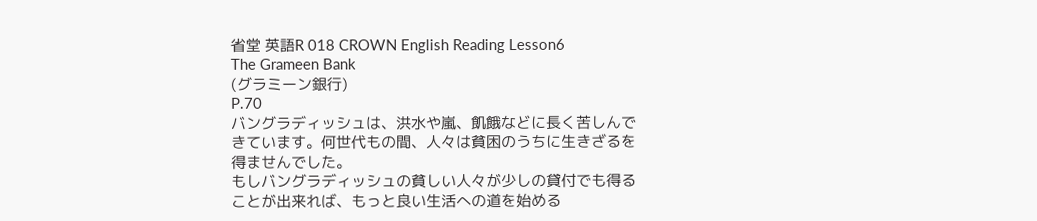省堂 英語R 018 CROWN English Reading Lesson6
The Grameen Bank
(グラミーン銀行)
P.70
バングラディッシュは、洪水や嵐、飢餓などに長く苦しんできています。何世代もの間、人々は貧困のうちに生きざるを得ませんでした。
もしバングラディッシュの貧しい人々が少しの貸付でも得ることが出来れば、もっと良い生活への道を始める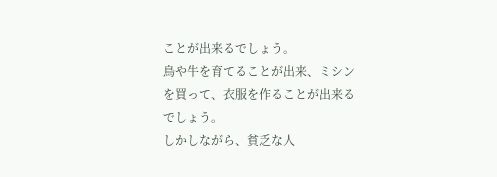ことが出来るでしょう。
鳥や牛を育てることが出来、ミシンを買って、衣服を作ることが出来るでしょう。
しかしながら、貧乏な人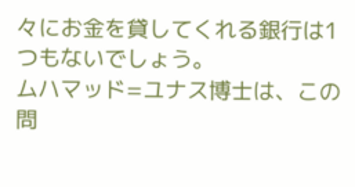々にお金を貸してくれる銀行は1つもないでしょう。
ムハマッド=ユナス博士は、この問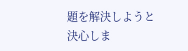題を解決しようと決心しま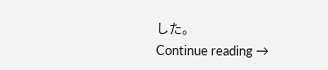した。
Continue reading →